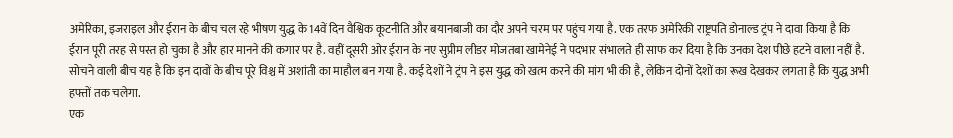अमेरिका, इजराइल और ईरान के बीच चल रहे भीषण युद्ध के 14वें दिन वैश्विक कूटनीति और बयानबाजी का दौर अपने चरम पर पहुंच गया है. एक तरफ अमेरिकी राष्ट्रपति डोनाल्ड ट्रंप ने दावा किया है कि ईरान पूरी तरह से पस्त हो चुका है और हार मानने की कगार पर है. वहीं दूसरी ओर ईरान के नए सुप्रीम लीडर मोजतबा खामेनेई ने पदभार संभालते ही साफ कर दिया है कि उनका देश पीछे हटने वाला नहीं है. सोचने वाली बीच यह है कि इन दावों के बीच पूरे विश्च में अशांती का माहौल बन गया है. कई देशों ने ट्रंप ने इस युद्ध को खत्म करने की मांग भी की है, लेकिन दोनों देशों का रूख देखकर लगता है कि युद्ध अभी हफ्तों तक चलेगा.
एक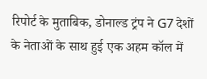रिपोर्ट के मुताबिक, डोनाल्ड ट्रंप ने G7 देशों के नेताओं के साथ हुई एक अहम कॉल में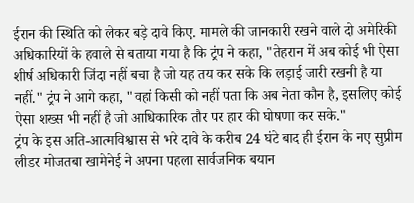ईरान की स्थिति को लेकर बड़े दावे किए. मामले की जानकारी रखने वाले दो अमेरिकी अधिकारियों के हवाले से बताया गया है कि ट्रंप ने कहा, "तेहरान में अब कोई भी ऐसा शीर्ष अधिकारी जिंदा नहीं बचा है जो यह तय कर सके कि लड़ाई जारी रखनी है या नहीं." ट्रंप ने आगे कहा, "वहां किसी को नहीं पता कि अब नेता कौन है, इसलिए कोई ऐसा शख्स भी नहीं है जो आधिकारिक तौर पर हार की घोषणा कर सके."
ट्रंप के इस अति-आत्मविश्वास से भरे दावे के करीब 24 घंटे बाद ही ईरान के नए सुप्रीम लीडर मोजतबा खामेनेई ने अपना पहला सार्वजनिक बयान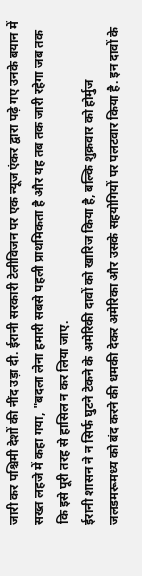जारी कर पश्चिमी देशों की नींद उड़ा दी. ईरानी सरकारी टेलीविजन पर एक न्यूज एंकर द्वारा पढ़े गए उनके बयान में सख्त लहजे में कहा गया, "बदला लेना हमारी सबसे पहली प्राथमिकता है और यह तब तक जारी रहेगा जब तक कि इसे पूरी तरह से हासिल न कर लिया जाए.
ईरानी शासन ने न सिर्फ घुटने टेकने के अमेरिकी दावों को खारिज किया है, बल्कि शुक्रवार को होर्मुज जलडमरूमध्य को बंद करने की धमकी देकर अमेरिका और उसके सहयोगियों पर पलटवार किया है. इन दावों के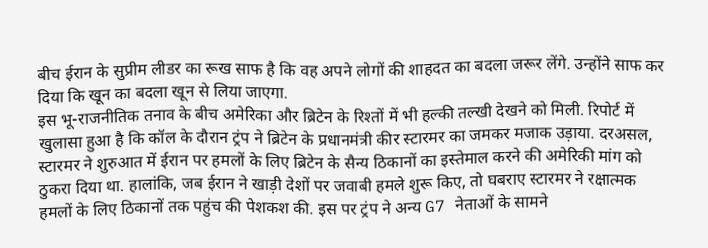बीच ईरान के सुप्रीम लीडर का रूख साफ है कि वह अपने लोगों की शाहदत का बदला जरूर लेंगे. उन्होंने साफ कर दिया कि खून का बदला खून से लिया जाएगा.
इस भू-राजनीतिक तनाव के बीच अमेरिका और ब्रिटेन के रिश्तों में भी हल्की तल्खी देखने को मिली. रिपोर्ट में खुलासा हुआ है कि कॉल के दौरान ट्रंप ने ब्रिटेन के प्रधानमंत्री कीर स्टारमर का जमकर मजाक उड़ाया. दरअसल, स्टारमर ने शुरुआत में ईरान पर हमलों के लिए ब्रिटेन के सैन्य ठिकानों का इस्तेमाल करने की अमेरिकी मांग को ठुकरा दिया था. हालांकि, जब ईरान ने खाड़ी देशों पर जवाबी हमले शुरू किए, तो घबराए स्टारमर ने रक्षात्मक हमलों के लिए ठिकानों तक पहुंच की पेशकश की. इस पर ट्रंप ने अन्य G7 नेताओं के सामने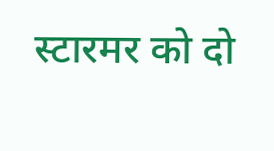स्टारमर को दो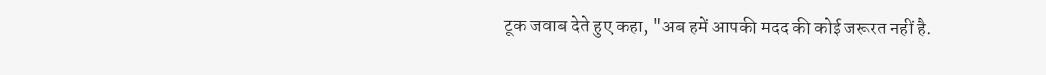टूक जवाब देते हुए कहा, "अब हमें आपकी मदद की कोई जरूरत नहीं है.